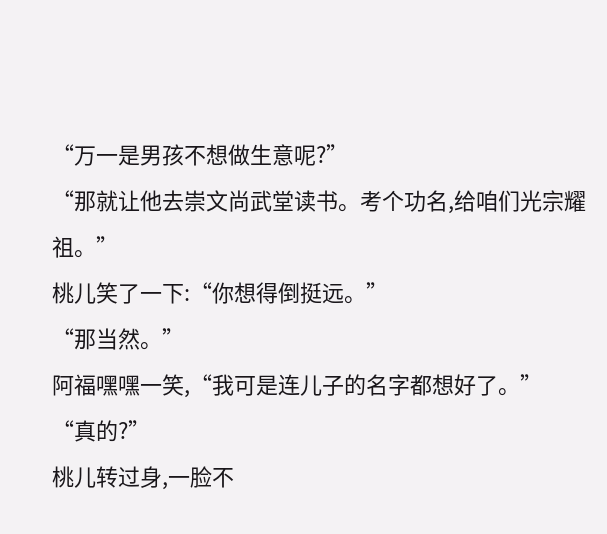“万一是男孩不想做生意呢?”
“那就让他去崇文尚武堂读书。考个功名,给咱们光宗耀祖。”
桃儿笑了一下:“你想得倒挺远。”
“那当然。”
阿福嘿嘿一笑,“我可是连儿子的名字都想好了。”
“真的?”
桃儿转过身,一脸不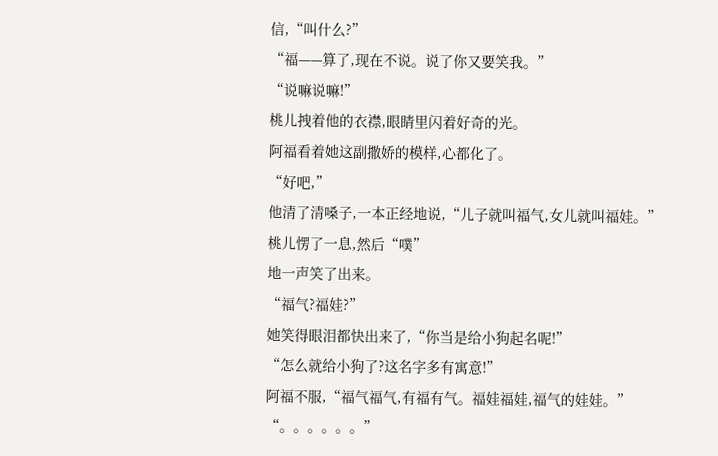信,“叫什么?”
“福——算了,现在不说。说了你又要笑我。”
“说嘛说嘛!”
桃儿拽着他的衣襟,眼睛里闪着好奇的光。
阿福看着她这副撒娇的模样,心都化了。
“好吧,”
他清了清嗓子,一本正经地说,“儿子就叫福气,女儿就叫福娃。”
桃儿愣了一息,然后“噗”
地一声笑了出来。
“福气?福娃?”
她笑得眼泪都快出来了,“你当是给小狗起名呢!”
“怎么就给小狗了?这名字多有寓意!”
阿福不服,“福气福气,有福有气。福娃福娃,福气的娃娃。”
“。。。。。。”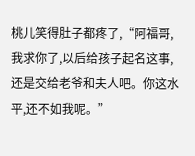桃儿笑得肚子都疼了,“阿福哥,我求你了,以后给孩子起名这事,还是交给老爷和夫人吧。你这水平,还不如我呢。”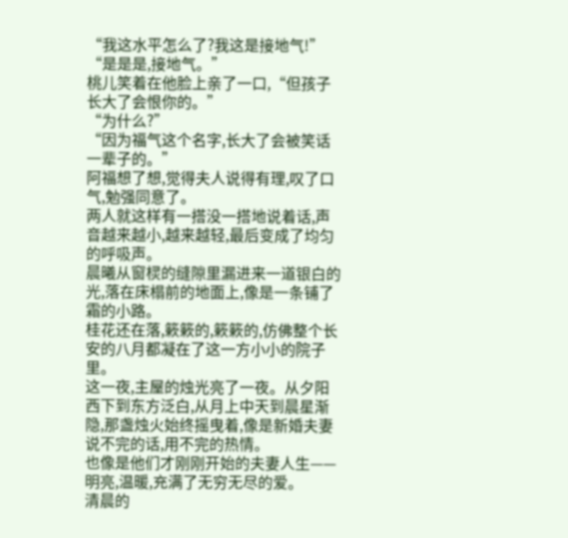“我这水平怎么了?我这是接地气!”
“是是是,接地气。”
桃儿笑着在他脸上亲了一口,“但孩子长大了会恨你的。”
“为什么?”
“因为福气这个名字,长大了会被笑话一辈子的。”
阿福想了想,觉得夫人说得有理,叹了口气,勉强同意了。
两人就这样有一搭没一搭地说着话,声音越来越小,越来越轻,最后变成了均匀的呼吸声。
晨曦从窗棂的缝隙里漏进来一道银白的光,落在床榻前的地面上,像是一条铺了霜的小路。
桂花还在落,簌簌的,簌簌的,仿佛整个长安的八月都凝在了这一方小小的院子里。
这一夜,主屋的烛光亮了一夜。从夕阳西下到东方泛白,从月上中天到晨星渐隐,那盏烛火始终摇曳着,像是新婚夫妻说不完的话,用不完的热情。
也像是他们才刚刚开始的夫妻人生——明亮,温暖,充满了无穷无尽的爱。
清晨的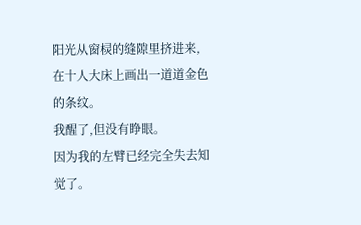阳光从窗棂的缝隙里挤进来,在十人大床上画出一道道金色的条纹。
我醒了,但没有睁眼。
因为我的左臂已经完全失去知觉了。